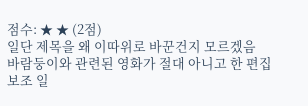점수: ★ ★ (2점)
일단 제목을 왜 이따위로 바꾼건지 모르겠음
바람둥이와 관련된 영화가 절대 아니고 한 편집 보조 일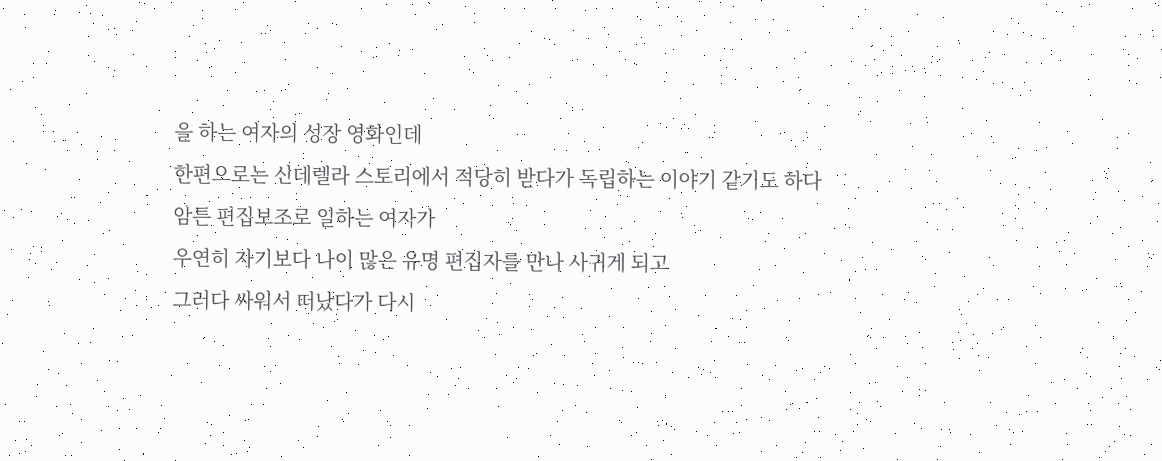을 하는 여자의 성장 영화인데
한편으로는 신데렐라 스토리에서 적당히 받다가 독립하는 이야기 같기도 하다
암튼 편집보조로 일하는 여자가
우연히 자기보다 나이 많은 유명 편집자를 만나 사귀게 되고
그러다 싸워서 떠났다가 다시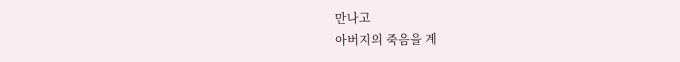만나고
아버지의 죽음을 계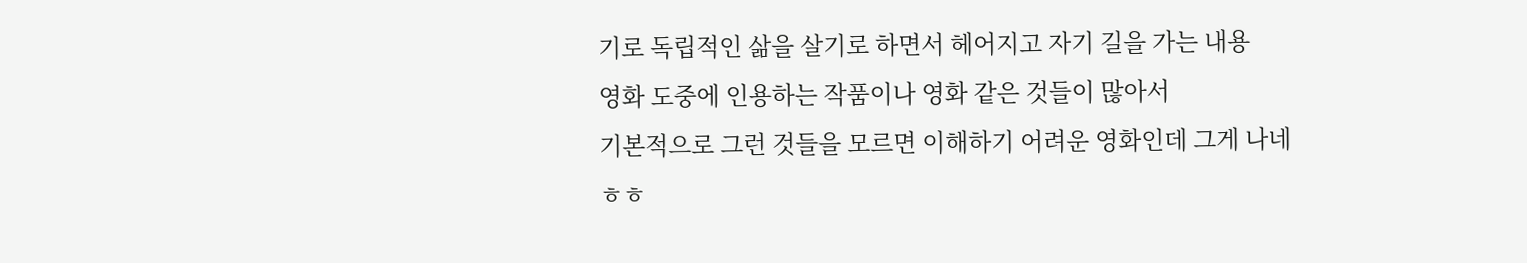기로 독립적인 삶을 살기로 하면서 헤어지고 자기 길을 가는 내용
영화 도중에 인용하는 작품이나 영화 같은 것들이 많아서
기본적으로 그런 것들을 모르면 이해하기 어려운 영화인데 그게 나네 ㅎㅎ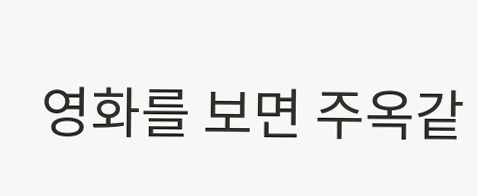영화를 보면 주옥같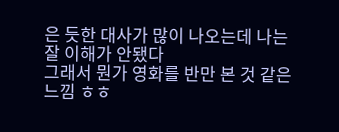은 듯한 대사가 많이 나오는데 나는 잘 이해가 안됐다
그래서 뭔가 영화를 반만 본 것 같은 느낌 ㅎㅎ